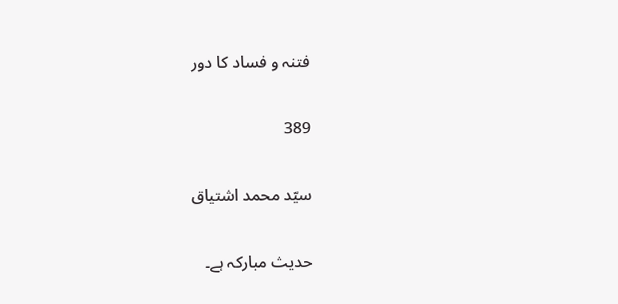فتنہ و فساد کا دور

389

سیّد محمد اشتیاق

حدیث مبارکہ ہے۔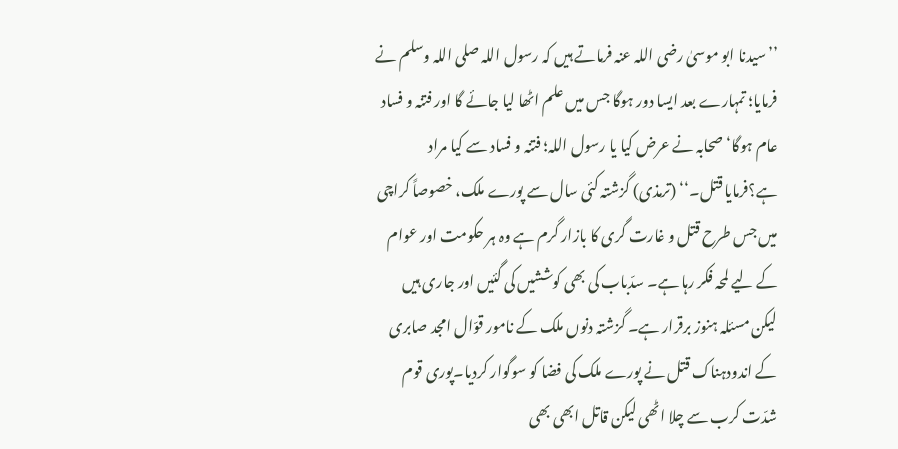’’سیدنا ابو موسیٰ رضی اللہ عنہ فرماتے ہیں کہ رسول اللہ صلی اللہ وسلم نے فرمایا؛ تمہارے بعد ایسا دور ہوگا جس میں علم اٹھا لیا جائے گا اور فتنہ و فساد عام ہوگا‘ صحابہ نے عرض کیا یا رسول اللہ؛ فتنہ و فساد سے کیا مراد ہے؟فرمایا قتل۔‘‘ (ترمذی) گزشتہ کئی سال سے پورے ملک، خصوصاً کراچی میں جس طرح قتل و غارت گری کا بازار گرم ہے وہ ہر حکومت اور عوام کے لیے لمحہ فکر رہا ہے۔ سدّباب کی بھی کوششیں کی گئیں اور جاری ہیں لیکن مسئلہ ہنوز برقرار ہے۔ گزشتہ دنوں ملک کے نامور قوّال امجد صابری کے اندودہناک قتل نے پورے ملک کی فضا کو سوگوار کردیا۔پوری قوم شدّت کرب سے چلا اٹھی لیکن قاتل ابھی بھی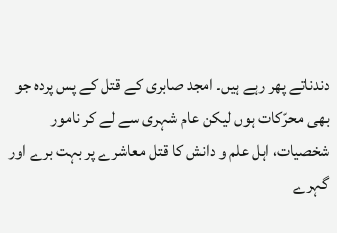دندناتے پھر رہے ہیں۔ امجد صابری کے قتل کے پس پردہ جو بھی محرّکات ہوں لیکن عام شہری سے لے کر نامور شخصیات، اہل علم و دانش کا قتل معاشرے پر بہت برے اور گہرے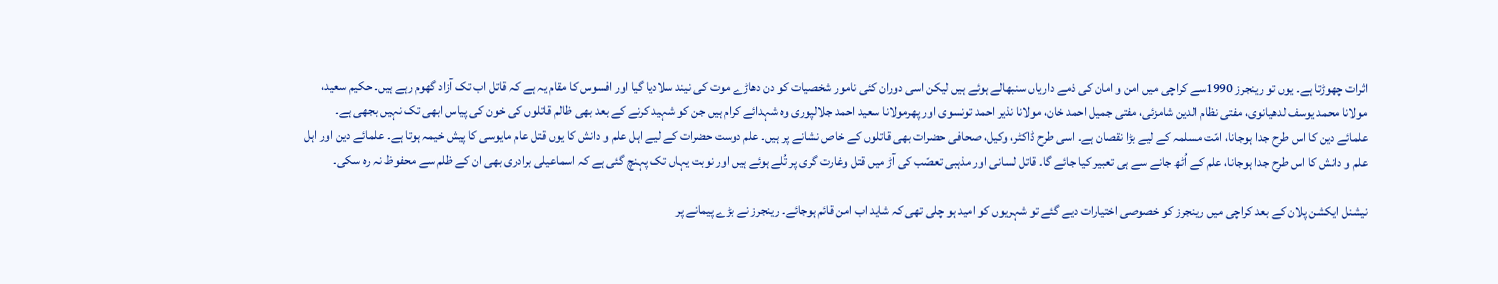اثرات چھوڑتا ہے۔ یوں تو رینجرز 1990سے کراچی میں امن و امان کی ذمے داریاں سنبھالے ہوئے ہیں لیکن اسی دوران کئی نامور شخصیات کو دن دھاڑے موت کی نیند سلادیا گیا اور افسوس کا مقام یہ ہے کہ قاتل اب تک آزاد گھوم رہے ہیں۔ حکیم سعید، مولانا محمد یوسف لدھیانوی، مفتی نظام الدین شامزئی، مفتی جمیل احمد خان، مولانا نذیر احمد تونسوی اور پھرمولانا سعید احمد جلالپوری وہ شہدائے کرام ہیں جن کو شہید کرنے کے بعد بھی ظالم قاتلوں کی خون کی پیاس ابھی تک نہیں بجھی ہے۔ علمائے دین کا اس طرح جدا ہوجانا، امّت مسلمہ کے لیے بڑا نقصان ہے۔ اسی طرح ڈاکٹر، وکیل، صحافی حضرات بھی قاتلوں کے خاص نشانے پر ہیں۔ علم دوست حضرات کے لیے اہل علم و دانش کا یوں قتل عام مایوسی کا پیش خیمہ ہوتا ہے۔ علمائے دین اور اہل علم و دانش کا اس طرح جدا ہوجانا، علم کے اُٹھ جانے سے ہی تعبیر کیا جائے گا۔ قاتل لسانی اور مذہبی تعصّب کی آڑ میں قتل وغارت گری پر تُلے ہوئے ہیں اور نوبت یہاں تک پہنچ گئی ہے کہ اسماعیلی برادری بھی ان کے ظلم سے محفوظ نہ رہ سکی۔

نیشنل ایکشن پلان کے بعد کراچی میں رینجرز کو خصوصی اختیارات دیے گئے تو شہریوں کو امید ہو چلی تھی کہ شاید اب امن قائم ہوجائے۔ رینجرز نے بڑے پیمانے پر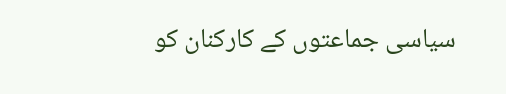سیاسی جماعتوں کے کارکنان کو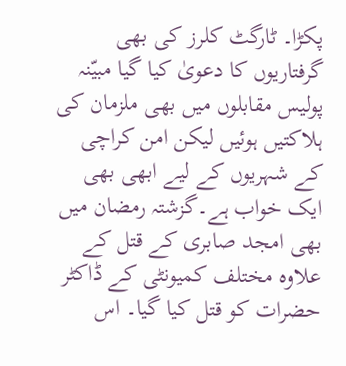پکڑا۔ ٹارگٹ کلرز کی بھی گرفتاریوں کا دعویٰ کیا گیا مبیّنہ پولیس مقابلوں میں بھی ملزمان کی ہلاکتیں ہوئیں لیکن امن کراچی کے شہریوں کے لیے ابھی بھی ایک خواب ہے۔گزشتہ رمضان میں بھی امجد صابری کے قتل کے علاوہ مختلف کمیونٹی کے ڈاکٹر حضرات کو قتل کیا گیا۔ اس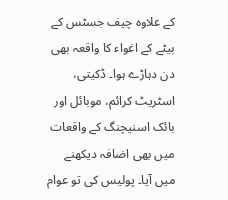کے علاوہ چیف جسٹس کے بیٹے کے اغواء کا واقعہ بھی دن دہاڑے ہوا۔ ڈکیتی، اسٹریٹ کرائم، موبائل اور بائک اسنیچنگ کے واقعات میں بھی اضافہ دیکھنے میں آیا۔ پولیس کی تو عوام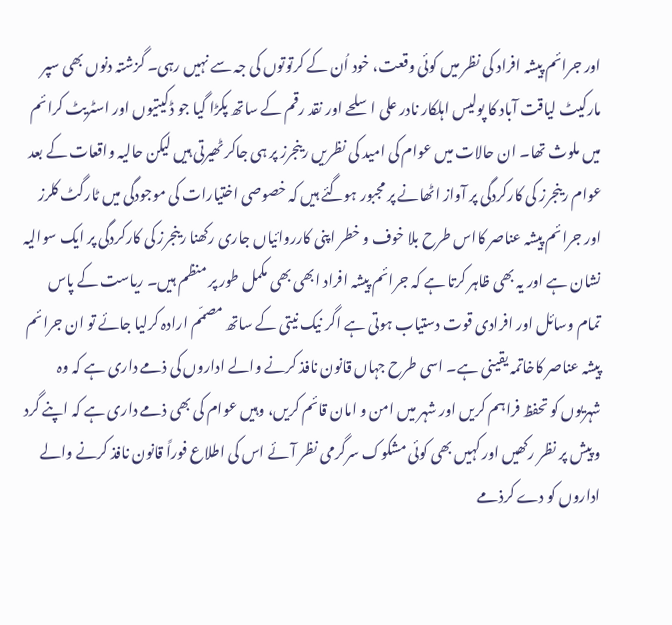اور جرائم پیشہ افراد کی نظر میں کوئی وقعت، خود اُن کے کرتوتوں کی جہ سے نہیں رہی۔ گزشتہ دنوں بھی سپر مارکیٹ لیاقت آباد کا پولیس اہلکار نادر علی اسلحے اور نقد رقم کے ساتھ پکڑا گیا جو ڈکیتیوں اور اسٹریٹ کرائم میں ملوث تھا۔ ان حالات میں عوام کی امید کی نظریں رینجرز پر ہی جاکر ٹھیرتی ہیں لیکن حالیہ واقعات کے بعد عوام رینجرز کی کارکردگی پر آواز اٹھانے پر مجبور ہوگئے ہیں کہ خصوصی اختیارات کی موجودگی میں ٹارگٹ کلرز اور جرائم پیشہ عناصر کااس طرح بلا خوف و خطر اپنی کارروائیاں جاری رکھنا رینجرز کی کارکردگی پر ایک سوالیہ نشان ہے اور یہ بھی ظاہر کرتا ہے کہ جرائم پیشہ افراد ابھی بھی مکمل طور پر منظم ہیں۔ ریاست کے پاس تمام وسائل اور افرادی قوت دستیاب ہوتی ہے اگر نیک نیتی کے ساتھ مصمّم ارادہ کرلیا جائے تو ان جرائم پیشہ عناصر کاخاتمہ یقینی ہے۔ اسی طرح جہاں قانون نافذ کرنے والے اداروں کی ذمے داری ہے کہ وہ شہریوں کو تحفظ فراہم کریں اور شہر میں امن و امان قائم کریں، وہیں عوام کی بھی ذمے داری ہے کہ اپنے گرد و پیش پر نظر رکھیں اور کہیں بھی کوئی مشکوک سرگرمی نظر آئے اس کی اطلاع فوراً قانون نافذ کرنے والے اداروں کو دے کرذمے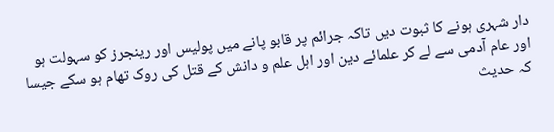دار شہری ہونے کا ثبوت دیں تاکہ جرائم پر قابو پانے میں پولیس اور رینجرز کو سہولت ہو اور عام آدمی سے لے کر علمائے دین اور اہل علم و دانش کے قتل کی روک تھام ہو سکے جیسا کہ حدیث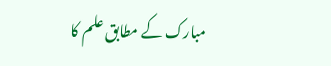مبارک کے مطابق علم کا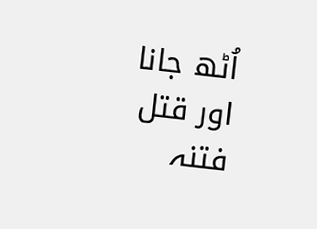اُٹھ جانا اور قتل فتنہ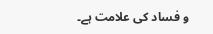و فساد کی علامت ہے۔